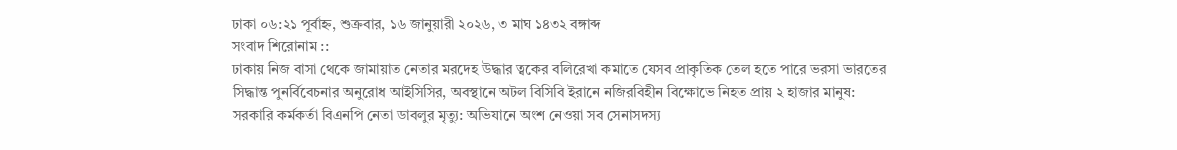ঢাকা ০৬:২১ পূর্বাহ্ন, শুক্রবার, ১৬ জানুয়ারী ২০২৬, ৩ মাঘ ১৪৩২ বঙ্গাব্দ
সংবাদ শিরোনাম ::
ঢাকায় নিজ বাসা থেকে জামায়াত নেতার মরদেহ উদ্ধার ত্বকের বলিরেখা কমাতে যেসব প্রাকৃতিক তেল হতে পারে ভরসা ভারতের সিদ্ধান্ত পুনর্বিবেচনার অনুরোধ আইসিসির, অবস্থানে অটল বিসিবি ইরানে নজিরবিহীন বিক্ষোভে নিহত প্রায় ২ হাজার মানুষ: সরকারি কর্মকর্তা বিএনপি নেতা ডাবলুর মৃত্যু: অভিযানে অংশ নেওয়া সব সেনাসদস্য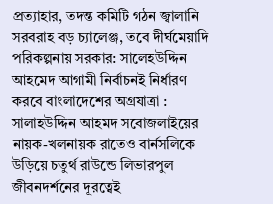প্রত্যাহার, তদন্ত কমিটি গঠন জ্বালানি সরবরাহ বড় চ্যালেঞ্জ, তবে দীর্ঘমেয়াদি পরিকল্পনায় সরকার: সালেহউদ্দিন আহমেদ আগামী নির্বাচনই নির্ধারণ করবে বাংলাদেশের অগ্রযাত্রা : সালাহউদ্দিন আহমদ সবোজলাইয়ের নায়ক-খলনায়ক রাতেও বার্নসলিকে উড়িয়ে চতুর্থ রাউন্ডে লিভারপুল জীবনদর্শনের দূরত্বেই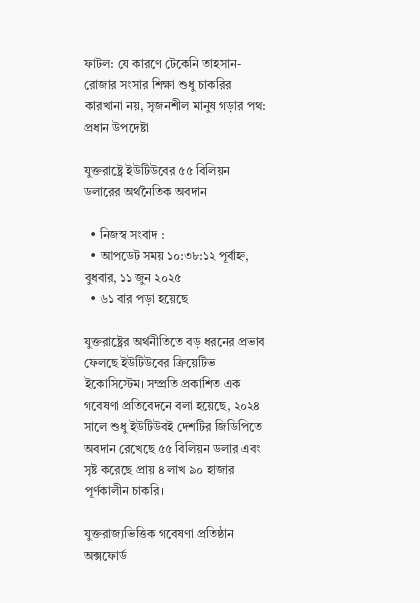ফাটল: যে কারণে টেকেনি তাহসান-রোজার সংসার শিক্ষা শুধু চাকরির কারখানা নয়, সৃজনশীল মানুষ গড়ার পথ: প্রধান উপদেষ্টা

যুক্তরাষ্ট্রে ইউটিউবের ৫৫ বিলিয়ন ডলারের অর্থনৈতিক অবদান

  • নিজস্ব সংবাদ :
  • আপডেট সময় ১০:৩৮:১২ পূর্বাহ্ন, বুধবার, ১১ জুন ২০২৫
  • ৬১ বার পড়া হয়েছে

যুক্তরাষ্ট্রের অর্থনীতিতে বড় ধরনের প্রভাব ফেলছে ইউটিউবের ক্রিয়েটিভ ইকোসিস্টেম। সম্প্রতি প্রকাশিত এক গবেষণা প্রতিবেদনে বলা হয়েছে, ২০২৪ সালে শুধু ইউটিউবই দেশটির জিডিপিতে অবদান রেখেছে ৫৫ বিলিয়ন ডলার এবং সৃষ্ট করেছে প্রায় ৪ লাখ ৯০ হাজার পূর্ণকালীন চাকরি।

যুক্তরাজ্যভিত্তিক গবেষণা প্রতিষ্ঠান অক্সফোর্ড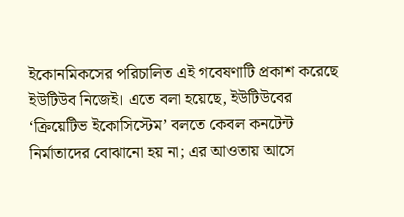ইকোনমিকসের পরিচালিত এই গবেষণাটি প্রকাশ করেছে ইউটিউব নিজেই। এতে বলা হয়েছে, ইউটিউবের ‘ক্রিয়েটিভ ইকোসিস্টেম’ বলতে কেবল কনটেন্ট নির্মাতাদের বোঝানো হয় না; এর আওতায় আসে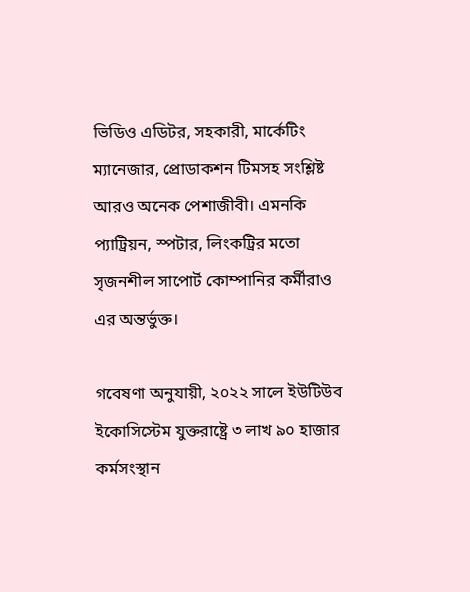ভিডিও এডিটর, সহকারী, মার্কেটিং ম্যানেজার, প্রোডাকশন টিমসহ সংশ্লিষ্ট আরও অনেক পেশাজীবী। এমনকি প্যাট্রিয়ন, স্পটার, লিংকট্রির মতো সৃজনশীল সাপোর্ট কোম্পানির কর্মীরাও এর অন্তর্ভুক্ত।

গবেষণা অনুযায়ী, ২০২২ সালে ইউটিউব ইকোসিস্টেম যুক্তরাষ্ট্রে ৩ লাখ ৯০ হাজার কর্মসংস্থান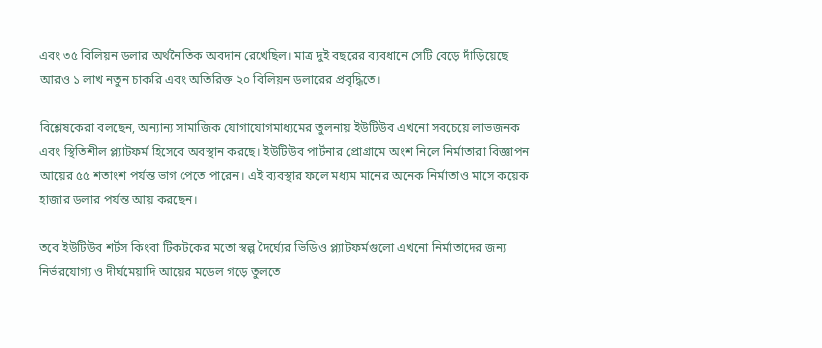এবং ৩৫ বিলিয়ন ডলার অর্থনৈতিক অবদান রেখেছিল। মাত্র দুই বছরের ব্যবধানে সেটি বেড়ে দাঁড়িয়েছে আরও ১ লাখ নতুন চাকরি এবং অতিরিক্ত ২০ বিলিয়ন ডলারের প্রবৃদ্ধিতে।

বিশ্লেষকেরা বলছেন, অন্যান্য সামাজিক যোগাযোগমাধ্যমের তুলনায় ইউটিউব এখনো সবচেয়ে লাভজনক এবং স্থিতিশীল প্ল্যাটফর্ম হিসেবে অবস্থান করছে। ইউটিউব পার্টনার প্রোগ্রামে অংশ নিলে নির্মাতারা বিজ্ঞাপন আয়ের ৫৫ শতাংশ পর্যন্ত ভাগ পেতে পারেন। এই ব্যবস্থার ফলে মধ্যম মানের অনেক নির্মাতাও মাসে কয়েক হাজার ডলার পর্যন্ত আয় করছেন।

তবে ইউটিউব শর্টস কিংবা টিকটকের মতো স্বল্প দৈর্ঘ্যের ভিডিও প্ল্যাটফর্মগুলো এখনো নির্মাতাদের জন্য নির্ভরযোগ্য ও দীর্ঘমেয়াদি আয়ের মডেল গড়ে তুলতে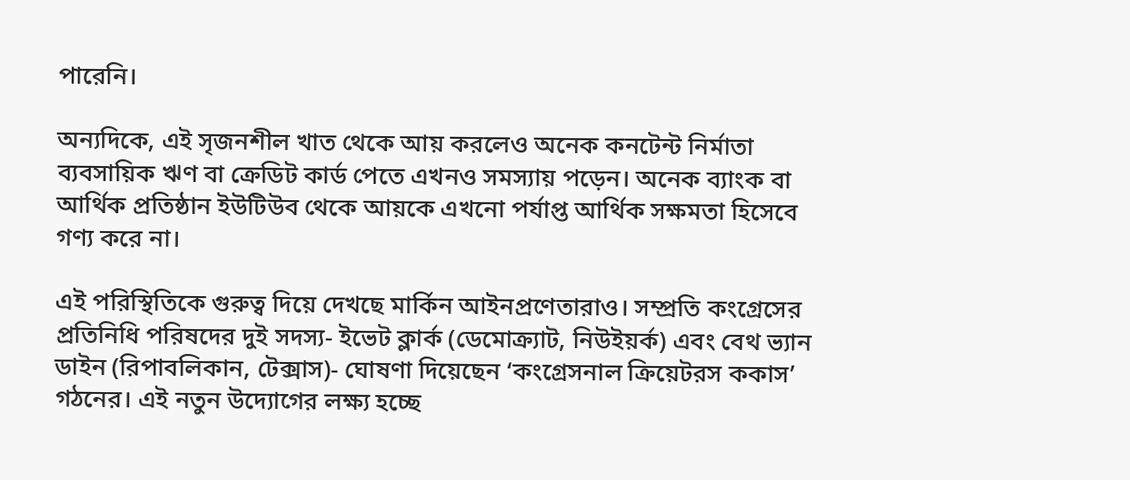পারেনি।

অন্যদিকে, এই সৃজনশীল খাত থেকে আয় করলেও অনেক কনটেন্ট নির্মাতা ব্যবসায়িক ঋণ বা ক্রেডিট কার্ড পেতে এখনও সমস্যায় পড়েন। অনেক ব্যাংক বা আর্থিক প্রতিষ্ঠান ইউটিউব থেকে আয়কে এখনো পর্যাপ্ত আর্থিক সক্ষমতা হিসেবে গণ্য করে না।

এই পরিস্থিতিকে গুরুত্ব দিয়ে দেখছে মার্কিন আইনপ্রণেতারাও। সম্প্রতি কংগ্রেসের প্রতিনিধি পরিষদের দুই সদস্য- ইভেট ক্লার্ক (ডেমোক্র্যাট, নিউইয়র্ক) এবং বেথ ভ্যান ডাইন (রিপাবলিকান, টেক্সাস)- ঘোষণা দিয়েছেন ‘কংগ্রেসনাল ক্রিয়েটরস ককাস’ গঠনের। এই নতুন উদ্যোগের লক্ষ্য হচ্ছে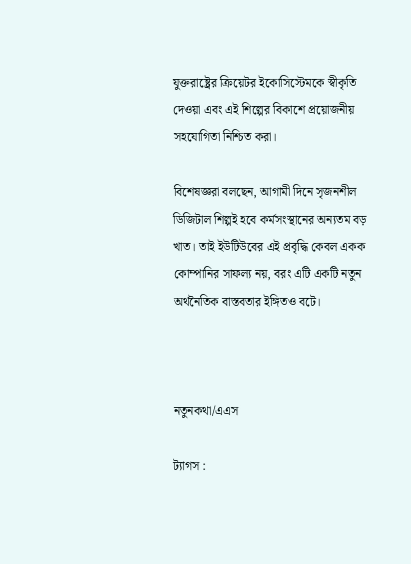যুক্তরাষ্ট্রের ক্রিয়েটর ইকোসিস্টেমকে স্বীকৃতি দেওয়া এবং এই শিল্পের বিকাশে প্রয়োজনীয় সহযোগিতা নিশ্চিত করা।

বিশেষজ্ঞরা বলছেন, আগামী দিনে সৃজনশীল ডিজিটাল শিল্পই হবে কর্মসংস্থানের অন্যতম বড় খাত। তাই ইউটিউবের এই প্রবৃদ্ধি কেবল একক কোম্পানির সাফল্য নয়, বরং এটি একটি নতুন অর্থনৈতিক বাস্তবতার ইঙ্গিতও বটে।



নতুনকথা/এএস

ট্যাগস :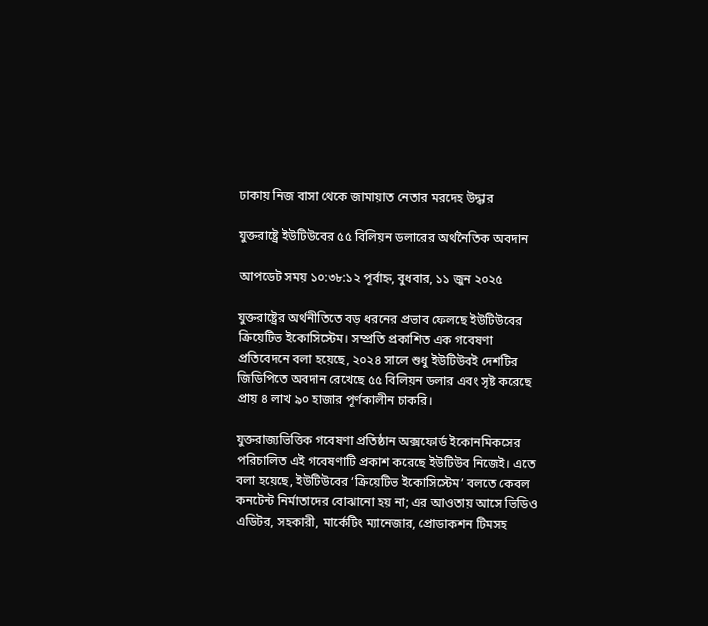ঢাকায় নিজ বাসা থেকে জামায়াত নেতার মরদেহ উদ্ধার

যুক্তরাষ্ট্রে ইউটিউবের ৫৫ বিলিয়ন ডলারের অর্থনৈতিক অবদান

আপডেট সময় ১০:৩৮:১২ পূর্বাহ্ন, বুধবার, ১১ জুন ২০২৫

যুক্তরাষ্ট্রের অর্থনীতিতে বড় ধরনের প্রভাব ফেলছে ইউটিউবের ক্রিয়েটিভ ইকোসিস্টেম। সম্প্রতি প্রকাশিত এক গবেষণা প্রতিবেদনে বলা হয়েছে, ২০২৪ সালে শুধু ইউটিউবই দেশটির জিডিপিতে অবদান রেখেছে ৫৫ বিলিয়ন ডলার এবং সৃষ্ট করেছে প্রায় ৪ লাখ ৯০ হাজার পূর্ণকালীন চাকরি।

যুক্তরাজ্যভিত্তিক গবেষণা প্রতিষ্ঠান অক্সফোর্ড ইকোনমিকসের পরিচালিত এই গবেষণাটি প্রকাশ করেছে ইউটিউব নিজেই। এতে বলা হয়েছে, ইউটিউবের ‘ক্রিয়েটিভ ইকোসিস্টেম’ বলতে কেবল কনটেন্ট নির্মাতাদের বোঝানো হয় না; এর আওতায় আসে ভিডিও এডিটর, সহকারী, মার্কেটিং ম্যানেজার, প্রোডাকশন টিমসহ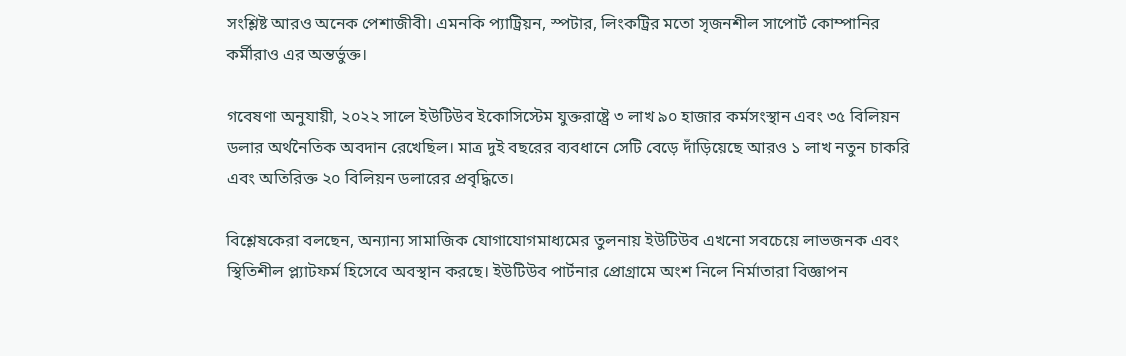সংশ্লিষ্ট আরও অনেক পেশাজীবী। এমনকি প্যাট্রিয়ন, স্পটার, লিংকট্রির মতো সৃজনশীল সাপোর্ট কোম্পানির কর্মীরাও এর অন্তর্ভুক্ত।

গবেষণা অনুযায়ী, ২০২২ সালে ইউটিউব ইকোসিস্টেম যুক্তরাষ্ট্রে ৩ লাখ ৯০ হাজার কর্মসংস্থান এবং ৩৫ বিলিয়ন ডলার অর্থনৈতিক অবদান রেখেছিল। মাত্র দুই বছরের ব্যবধানে সেটি বেড়ে দাঁড়িয়েছে আরও ১ লাখ নতুন চাকরি এবং অতিরিক্ত ২০ বিলিয়ন ডলারের প্রবৃদ্ধিতে।

বিশ্লেষকেরা বলছেন, অন্যান্য সামাজিক যোগাযোগমাধ্যমের তুলনায় ইউটিউব এখনো সবচেয়ে লাভজনক এবং স্থিতিশীল প্ল্যাটফর্ম হিসেবে অবস্থান করছে। ইউটিউব পার্টনার প্রোগ্রামে অংশ নিলে নির্মাতারা বিজ্ঞাপন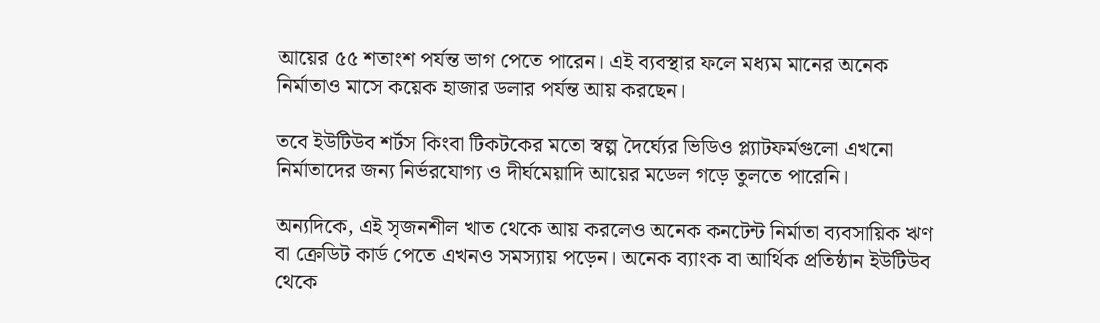আয়ের ৫৫ শতাংশ পর্যন্ত ভাগ পেতে পারেন। এই ব্যবস্থার ফলে মধ্যম মানের অনেক নির্মাতাও মাসে কয়েক হাজার ডলার পর্যন্ত আয় করছেন।

তবে ইউটিউব শর্টস কিংবা টিকটকের মতো স্বল্প দৈর্ঘ্যের ভিডিও প্ল্যাটফর্মগুলো এখনো নির্মাতাদের জন্য নির্ভরযোগ্য ও দীর্ঘমেয়াদি আয়ের মডেল গড়ে তুলতে পারেনি।

অন্যদিকে, এই সৃজনশীল খাত থেকে আয় করলেও অনেক কনটেন্ট নির্মাতা ব্যবসায়িক ঋণ বা ক্রেডিট কার্ড পেতে এখনও সমস্যায় পড়েন। অনেক ব্যাংক বা আর্থিক প্রতিষ্ঠান ইউটিউব থেকে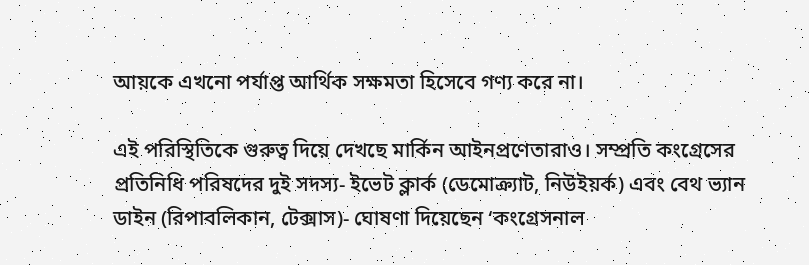আয়কে এখনো পর্যাপ্ত আর্থিক সক্ষমতা হিসেবে গণ্য করে না।

এই পরিস্থিতিকে গুরুত্ব দিয়ে দেখছে মার্কিন আইনপ্রণেতারাও। সম্প্রতি কংগ্রেসের প্রতিনিধি পরিষদের দুই সদস্য- ইভেট ক্লার্ক (ডেমোক্র্যাট, নিউইয়র্ক) এবং বেথ ভ্যান ডাইন (রিপাবলিকান, টেক্সাস)- ঘোষণা দিয়েছেন ‘কংগ্রেসনাল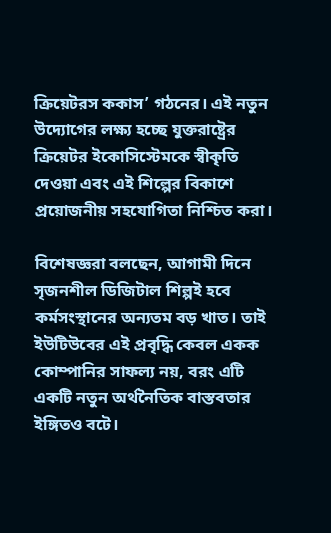ক্রিয়েটরস ককাস’ গঠনের। এই নতুন উদ্যোগের লক্ষ্য হচ্ছে যুক্তরাষ্ট্রের ক্রিয়েটর ইকোসিস্টেমকে স্বীকৃতি দেওয়া এবং এই শিল্পের বিকাশে প্রয়োজনীয় সহযোগিতা নিশ্চিত করা।

বিশেষজ্ঞরা বলছেন, আগামী দিনে সৃজনশীল ডিজিটাল শিল্পই হবে কর্মসংস্থানের অন্যতম বড় খাত। তাই ইউটিউবের এই প্রবৃদ্ধি কেবল একক কোম্পানির সাফল্য নয়, বরং এটি একটি নতুন অর্থনৈতিক বাস্তবতার ইঙ্গিতও বটে।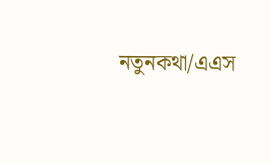নতুনকথা/এএস